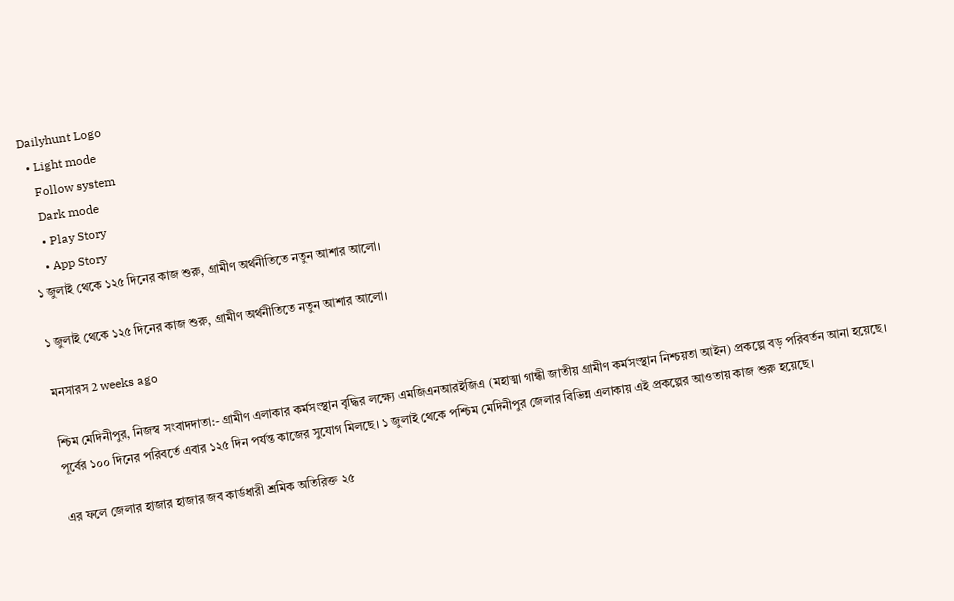Dailyhunt Logo
  • Light mode
    Follow system
    Dark mode
    • Play Story
    • App Story
১ জুলাই থেকে ১২৫ দিনের কাজ শুরু, গ্রামীণ অর্থনীতিতে নতুন আশার আলো।

১ জুলাই থেকে ১২৫ দিনের কাজ শুরু, গ্রামীণ অর্থনীতিতে নতুন আশার আলো।

মনসারস 2 weeks ago

শ্চিম মেদিনীপুর, নিজস্ব সংবাদদাতা:- গ্রামীণ এলাকার কর্মসংস্থান বৃদ্ধির লক্ষ্যে এমজিএনআরইজিএ (মহাত্মা গান্ধী জাতীয় গ্রামীণ কর্মসংস্থান নিশ্চয়তা আইন) প্রকল্পে বড় পরিবর্তন আনা হয়েছে। পূর্বের ১০০ দিনের পরিবর্তে এবার ১২৫ দিন পর্যন্ত কাজের সুযোগ মিলছে। ১ জুলাই থেকে পশ্চিম মেদিনীপুর জেলার বিভিন্ন এলাকায় এই প্রকল্পের আওতায় কাজ শুরু হয়েছে।

এর ফলে জেলার হাজার হাজার জব কার্ডধারী শ্রমিক অতিরিক্ত ২৫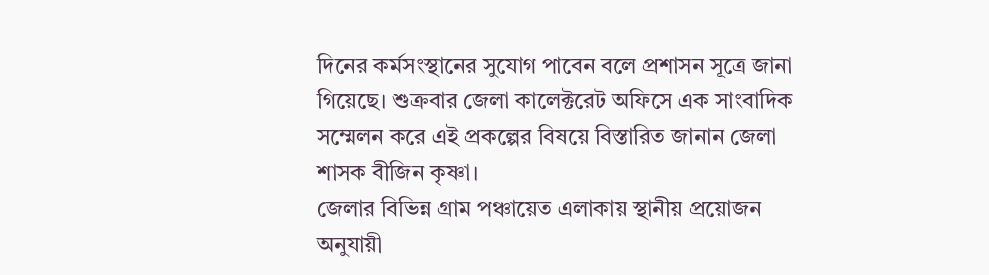দিনের কর্মসংস্থানের সুযোগ পাবেন বলে প্রশাসন সূত্রে জানা গিয়েছে। শুক্রবার জেলা কালেক্টরেট অফিসে এক সাংবাদিক সম্মেলন করে এই প্রকল্পের বিষয়ে বিস্তারিত জানান জেলা শাসক বীজিন কৃষ্ণা।
জেলার বিভিন্ন গ্রাম পঞ্চায়েত এলাকায় স্থানীয় প্রয়োজন অনুযায়ী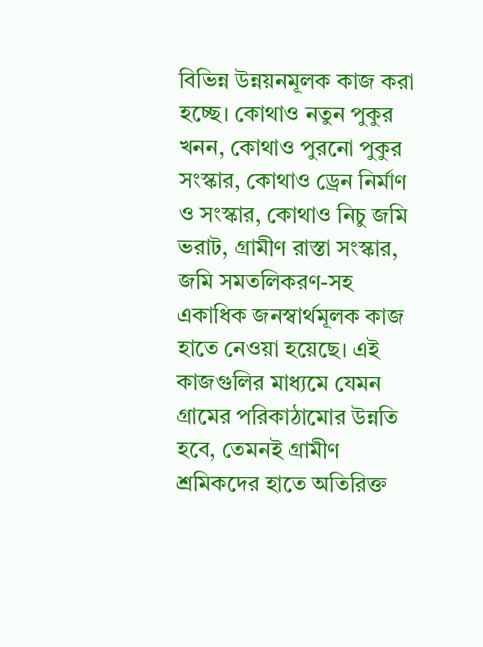বিভিন্ন উন্নয়নমূলক কাজ করা হচ্ছে। কোথাও নতুন পুকুর খনন, কোথাও পুরনো পুকুর সংস্কার, কোথাও ড্রেন নির্মাণ ও সংস্কার, কোথাও নিচু জমি ভরাট, গ্রামীণ রাস্তা সংস্কার, জমি সমতলিকরণ-সহ একাধিক জনস্বার্থমূলক কাজ হাতে নেওয়া হয়েছে। এই কাজগুলির মাধ্যমে যেমন গ্রামের পরিকাঠামোর উন্নতি হবে, তেমনই গ্রামীণ শ্রমিকদের হাতে অতিরিক্ত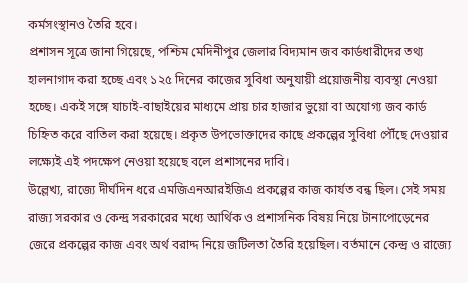কর্মসংস্থানও তৈরি হবে।
প্রশাসন সূত্রে জানা গিয়েছে, পশ্চিম মেদিনীপুর জেলার বিদ্যমান জব কার্ডধারীদের তথ্য হালনাগাদ করা হচ্ছে এবং ১২৫ দিনের কাজের সুবিধা অনুযায়ী প্রয়োজনীয় ব্যবস্থা নেওয়া হচ্ছে। একই সঙ্গে যাচাই-বাছাইয়ের মাধ্যমে প্রায় চার হাজার ভুয়ো বা অযোগ্য জব কার্ড চিহ্নিত করে বাতিল করা হয়েছে। প্রকৃত উপভোক্তাদের কাছে প্রকল্পের সুবিধা পৌঁছে দেওয়ার লক্ষ্যেই এই পদক্ষেপ নেওয়া হয়েছে বলে প্রশাসনের দাবি।
উল্লেখ্য, রাজ্যে দীর্ঘদিন ধরে এমজিএনআরইজিএ প্রকল্পের কাজ কার্যত বন্ধ ছিল। সেই সময় রাজ্য সরকার ও কেন্দ্র সরকারের মধ্যে আর্থিক ও প্রশাসনিক বিষয় নিয়ে টানাপোড়েনের জেরে প্রকল্পের কাজ এবং অর্থ বরাদ্দ নিয়ে জটিলতা তৈরি হয়েছিল। বর্তমানে কেন্দ্র ও রাজ্যে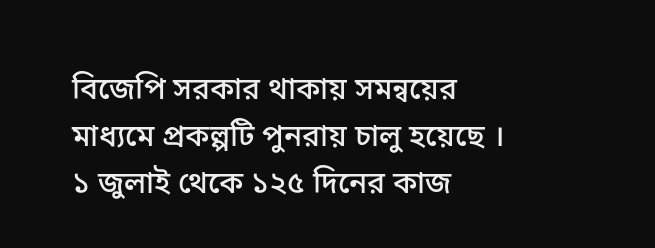বিজেপি সরকার থাকায় সমন্বয়ের মাধ্যমে প্রকল্পটি পুনরায় চালু হয়েছে । ১ জুলাই থেকে ১২৫ দিনের কাজ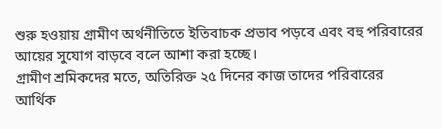শুরু হওয়ায় গ্রামীণ অর্থনীতিতে ইতিবাচক প্রভাব পড়বে এবং বহু পরিবারের আয়ের সুযোগ বাড়বে বলে আশা করা হচ্ছে।
গ্রামীণ শ্রমিকদের মতে, অতিরিক্ত ২৫ দিনের কাজ তাদের পরিবারের আর্থিক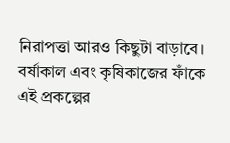নিরাপত্তা আরও কিছুটা বাড়াবে। বর্ষাকাল এবং কৃষিকাজের ফাঁকে এই প্রকল্পের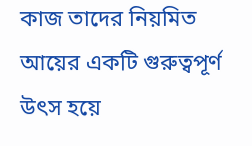কাজ তাদের নিয়মিত আয়ের একটি গুরুত্বপূর্ণ উৎস হয়ে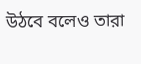উঠবে বলেও তারা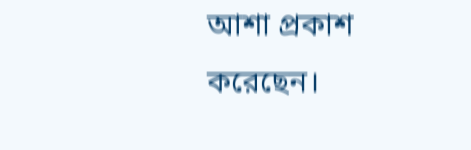আশা প্রকাশ করেছেন।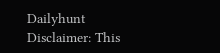Dailyhunt
Disclaimer: This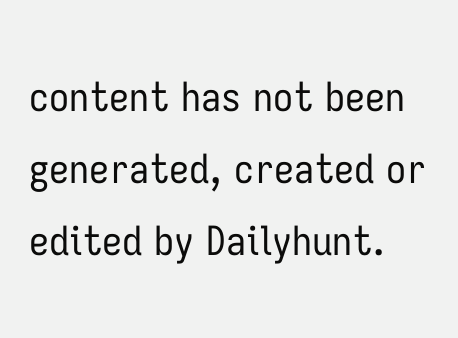content has not been generated, created or edited by Dailyhunt.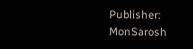Publisher: MonSarosh